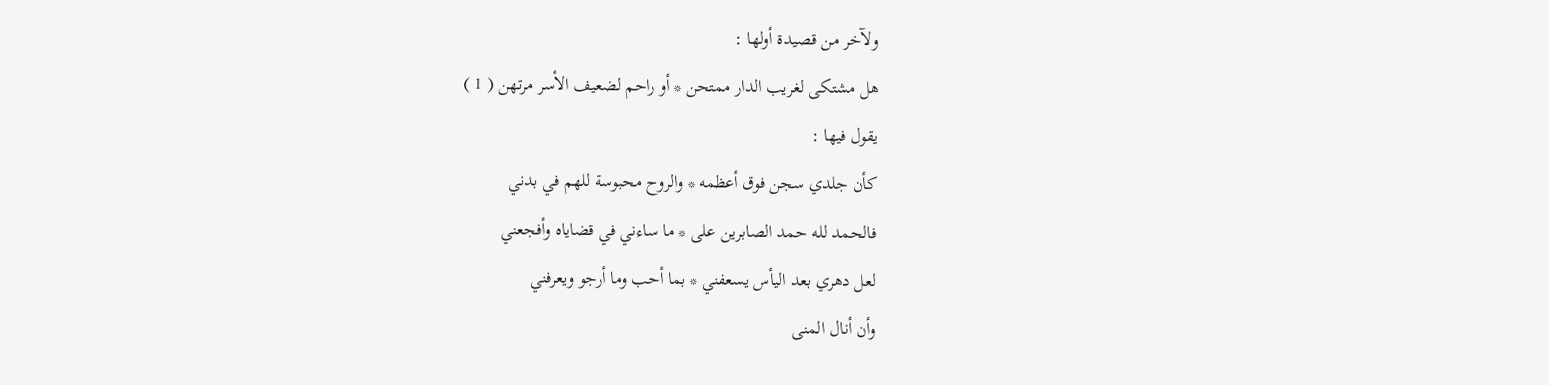ولآخر من قصيدة أولها :
هل مشتكى لغريب الدار ممتحن * أو راحم لضعيف الأسر مرتهن ( 1 )
يقول فيها :
كأن جلدي سجن فوق أعظمه * والروح محبوسة للهم في بدني
فالحمد لله حمد الصابرين على * ما ساءني في قضاياه وأفجعني
لعل دهري بعد اليأس يسعفني * بما أحب وما أرجو ويعرفني
وأن أنال المنى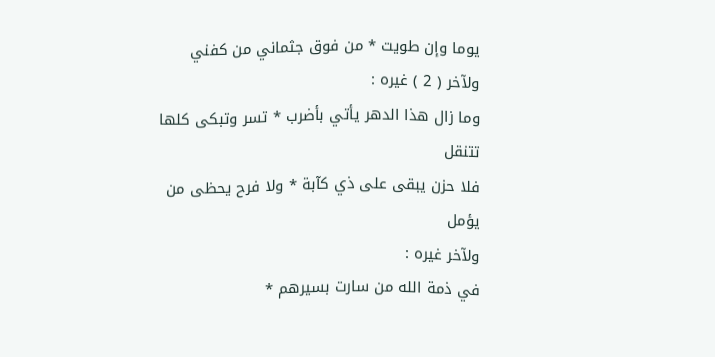يوما وإن طويت * من فوق جثماني من كفني
ولآخر ( 2 ) غيره :
وما زال هذا الدهر يأتي بأضرب * تسر وتبكى كلها تتنقل
فلا حزن يبقى على ذي كآبة * ولا فرح يحظى من يؤمل
ولآخر غيره :
في ذمة الله من سارت بسيرهم *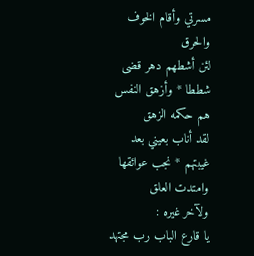مسرتي وأقام الخوف والحرق
لئن أشطهم دهر قضى شططا * وأزهق النفس هم حكمه الزهق
لقد أناب بعيني بعد غيبتهم * نجب عوائقها وامتدت العلق
ولآخر غيره :
يا قارع الباب رب مجتهد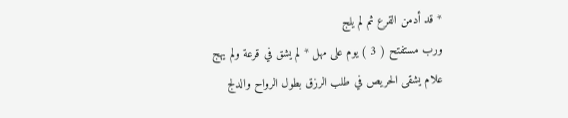* قد أدمن القرع ثم لم يلج
ورب مستفتح ( 3 ) يوم على مهل * لم يشق في قرعة ولم يهج
علام يشقى الحريص في طلب الرزق بطول الرواح والدلج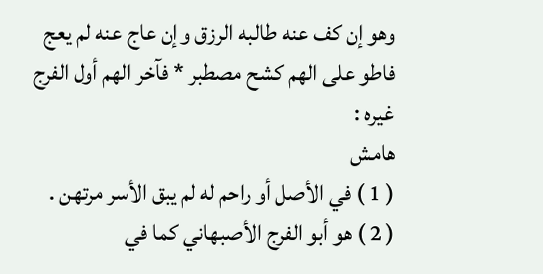وهو إن كف عنه طالبه الرزق وإن عاج عنه لم يعج
فاطو على الهم كشح مصطبر * فآخر الهم أول الفرج
غيره :
هامش
( 1 ) في الأصل أو راحم له لم يبق الأسر مرتهن .
( 2 ) هو أبو الفرج الأصبهاني كما في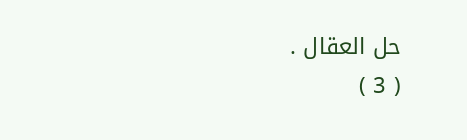حل العقال .
( 3 )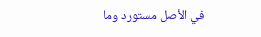في الأصل مستورد وما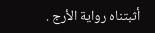أثبتناه رواية الأرج .